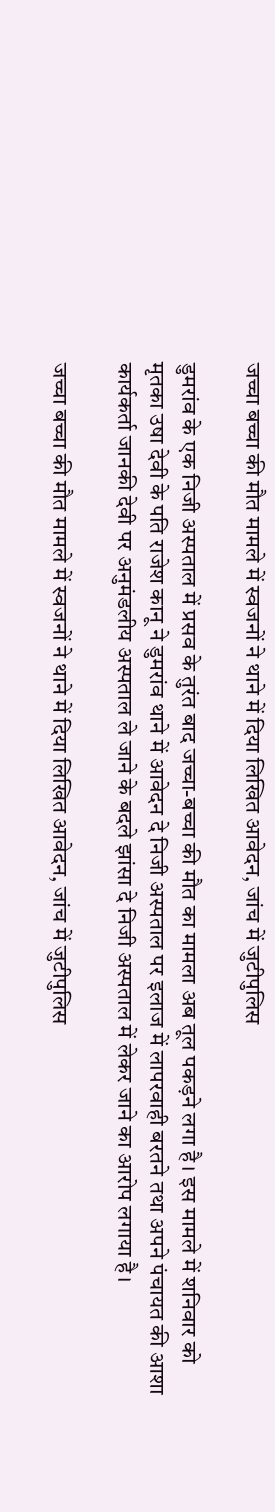जच्चा बच्चा की मौत मामले में स्वजनों ने थाने में दिया लिखित आवेदन, जांच में जुटीपुलिस

डुमरांव के एक निजी अस्पताल में प्रसव के तुरंत बाद जच्चा-बच्चा की मौत का मामला अब तूल पकड़ने लगा है। इस मामले में शनिवार को मृतका उषा देवी के पति राजेश कानू ने डुमरांव थाने में आवेदन दे निजी अस्पताल पर इलाज में लापरवाही बरतने तथा अपने पंचायत की आशा कार्यकर्ता जानकी देवी पर अनुमंडलीय अस्पताल ले जाने के बदले झांसा दे निजी अस्पताल में लेकर जाने का आरोप लगाया है।

जच्चा बच्चा की मौत मामले में स्वजनों ने थाने में दिया लिखित आवेदन, जांच में जुटीपुलिस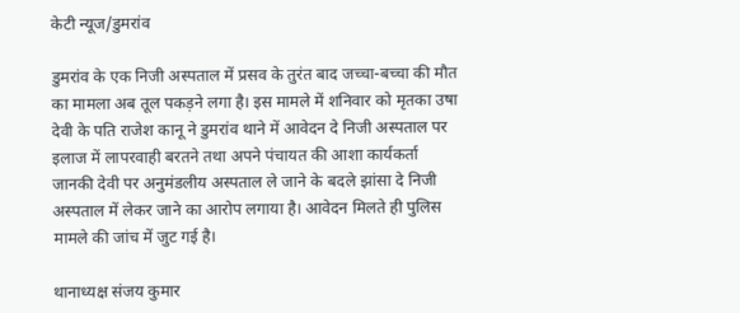केटी न्यूज/डुमरांव

डुमरांव के एक निजी अस्पताल में प्रसव के तुरंत बाद जच्चा-बच्चा की मौत का मामला अब तूल पकड़ने लगा है। इस मामले में शनिवार को मृतका उषा देवी के पति राजेश कानू ने डुमरांव थाने में आवेदन दे निजी अस्पताल पर इलाज में लापरवाही बरतने तथा अपने पंचायत की आशा कार्यकर्ता जानकी देवी पर अनुमंडलीय अस्पताल ले जाने के बदले झांसा दे निजी अस्पताल में लेकर जाने का आरोप लगाया है। आवेदन मिलते ही पुलिस मामले की जांच में जुट गई है।

थानाध्यक्ष संजय कुमार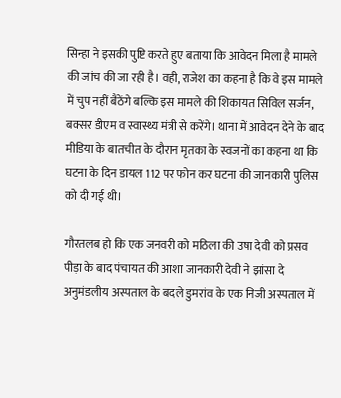सिन्हा ने इसकी पुष्टि करते हुए बताया कि आवेदन मिला है मामले की जांच की जा रही है। वही, राजेश का कहना है कि वे इस मामले में चुप नहीं बैठेंगे बल्कि इस मामले की शिकायत सिविल सर्जन, बक्सर डीएम व स्वास्थ्य मंत्री से करेंगे। थाना में आवेदन देने के बाद मीडिया के बातचीत के दौरान मृतका के स्वजनों का कहना था कि घटना के दिन डायल 112 पर फोन कर घटना की जानकारी पुलिस को दी गई थी।

गौरतलब हो कि एक जनवरी को मठिला की उषा देवी को प्रसव पीड़ा के बाद पंचायत की आशा जानकारी देवी ने झांसा दे अनुमंडलीय अस्पताल के बदले डुमरांव के एक निजी अस्पताल में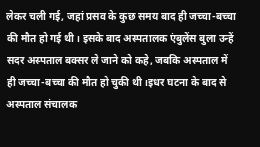लेकर चली गई, जहां प्रसव के कुछ समय बाद ही जच्चा-बच्चा की मौत हो गई थी। इसके बाद अस्पतालक एंबुलेंस बुला उन्हें सदर अस्पताल बक्सर ले जाने को कहे, जबकि अस्पताल में ही जच्चा-बच्चा की मौत हो चुकी थी।इधर घटना के बाद से अस्पताल संचालक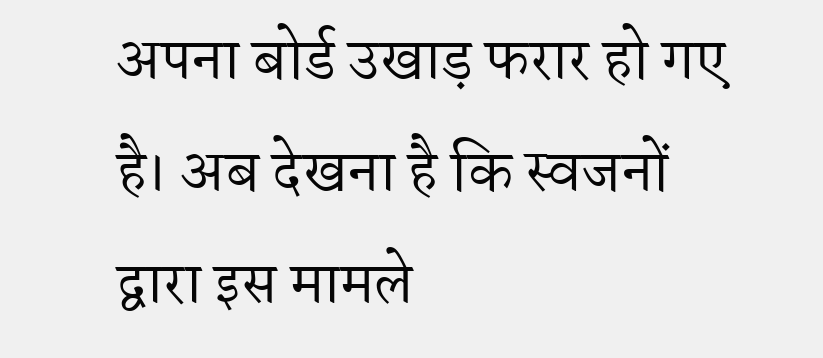अपना बोर्ड उखाड़ फरार हो गए है। अब देखना है कि स्वजनों द्वारा इस मामले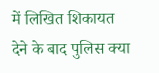में लिखित शिकायत देने के बाद पुलिस क्या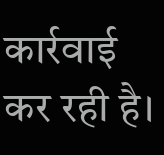कार्रवाई कर रही है।